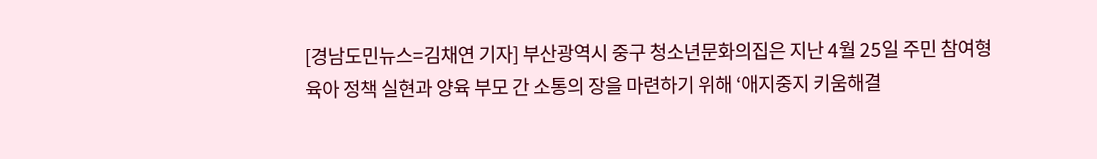[경남도민뉴스=김채연 기자] 부산광역시 중구 청소년문화의집은 지난 4월 25일 주민 참여형 육아 정책 실현과 양육 부모 간 소통의 장을 마련하기 위해 ‘애지중지 키움해결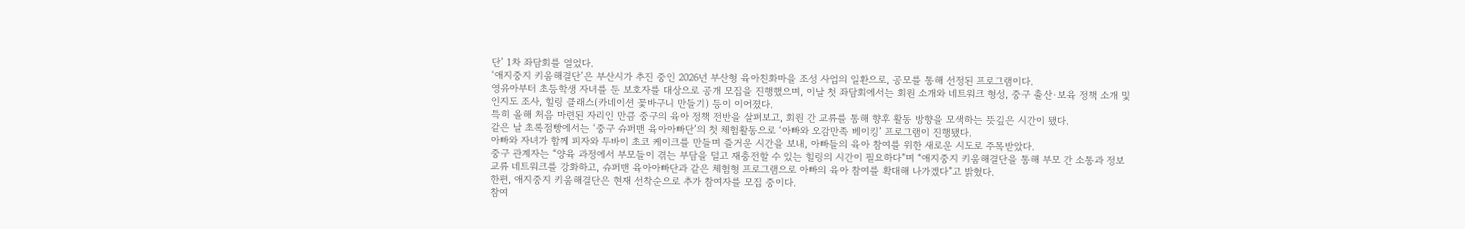단’ 1차 좌담회를 열었다.
‘애지중지 키움해결단’은 부산시가 추진 중인 2026년 부산형 육아친화마을 조성 사업의 일환으로, 공모를 통해 선정된 프로그램이다.
영유아부터 초등학생 자녀를 둔 보호자를 대상으로 공개 모집을 진행했으며, 이날 첫 좌담회에서는 회원 소개와 네트워크 형성, 중구 출산·보육 정책 소개 및 인지도 조사, 힐링 클래스(카네이션 꽃바구니 만들기) 등이 이어졌다.
특히 올해 처음 마련된 자리인 만큼 중구의 육아 정책 전반을 살펴보고, 회원 간 교류를 통해 향후 활동 방향을 모색하는 뜻깊은 시간이 됐다.
같은 날 초록점빵에서는 ‘중구 슈퍼맨 육아아빠단’의 첫 체험활동으로 ‘아빠와 오감만족 베이킹’ 프로그램이 진행됐다.
아빠와 자녀가 함께 피자와 두바이 초코 케이크를 만들며 즐거운 시간을 보내, 아빠들의 육아 참여를 위한 새로운 시도로 주목받았다.
중구 관계자는 “양육 과정에서 부모들이 겪는 부담을 덜고 재충전할 수 있는 힐링의 시간이 필요하다”며 “애지중지 키움해결단을 통해 부모 간 소통과 정보 교류 네트워크를 강화하고, 슈퍼맨 육아아빠단과 같은 체험형 프로그램으로 아빠의 육아 참여를 확대해 나가겠다”고 밝혔다.
한편, 애지중지 키움해결단은 현재 선착순으로 추가 참여자를 모집 중이다.
참여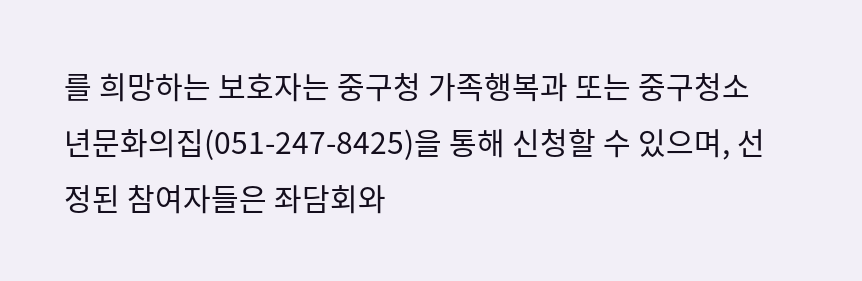를 희망하는 보호자는 중구청 가족행복과 또는 중구청소년문화의집(051-247-8425)을 통해 신청할 수 있으며, 선정된 참여자들은 좌담회와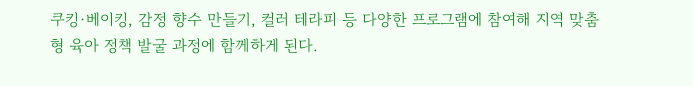쿠킹·베이킹, 감정 향수 만들기, 컬러 테라피 등 다양한 프로그램에 참여해 지역 맞춤형 육아 정책 발굴 과정에 함께하게 된다.